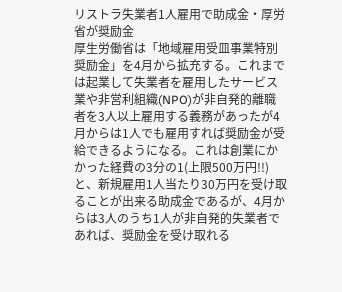リストラ失業者1人雇用で助成金・厚労省が奨励金
厚生労働省は「地域雇用受皿事業特別奨励金」を4月から拡充する。これまでは起業して失業者を雇用したサービス業や非営利組織(NPO)が非自発的離職者を3人以上雇用する義務があったが4月からは1人でも雇用すれば奨励金が受給できるようになる。これは創業にかかった経費の3分の1(上限500万円!!)と、新規雇用1人当たり30万円を受け取ることが出来る助成金であるが、4月からは3人のうち1人が非自発的失業者であれば、奨励金を受け取れる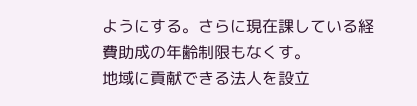ようにする。さらに現在課している経費助成の年齢制限もなくす。
地域に貢献できる法人を設立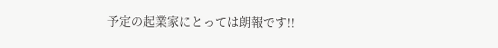予定の起業家にとっては朗報です!!